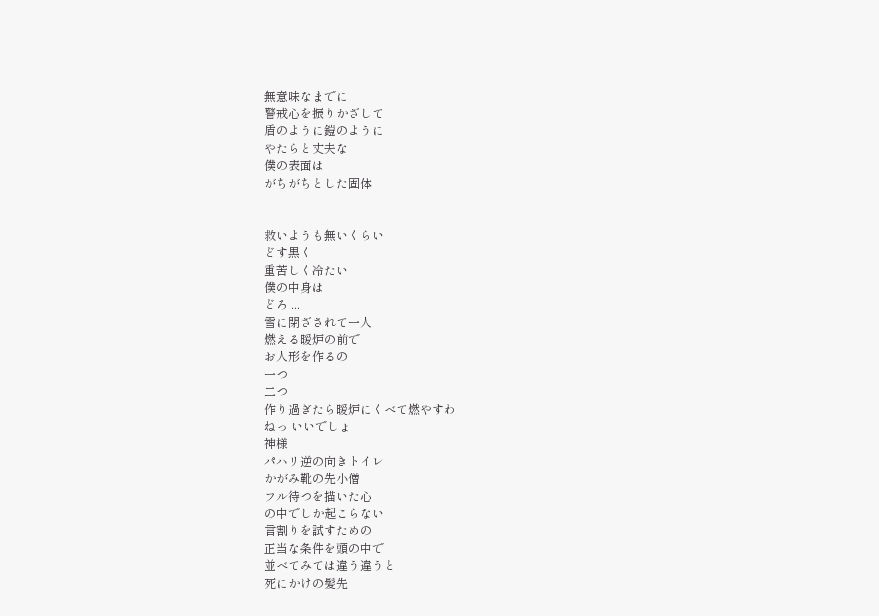無意味なまでに
警戒心を振りかざして
盾のように鎧のように
やたらと丈夫な
僕の表面は
がちがちとした固体


救いようも無いくらい
どす黒く
重苦しく冷たい
僕の中身は
どろ ...
雪に閉ざされて一人
燃える暖炉の前で
お人形を作るの
一つ
二つ
作り過ぎたら暖炉にくべて燃やすわ
ねっ いいでしょ
神様
パハリ逆の向きトイレ
かがみ靴の先小僧
フル待つを描いた心
の中でしか起こらない
言割りを試すための
正当な条件を頭の中で
並べてみては違う違うと
死にかけの髪先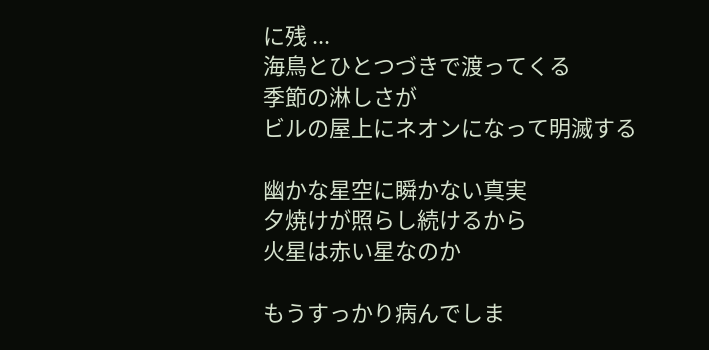に残 ...
海鳥とひとつづきで渡ってくる
季節の淋しさが
ビルの屋上にネオンになって明滅する

幽かな星空に瞬かない真実
夕焼けが照らし続けるから
火星は赤い星なのか

もうすっかり病んでしま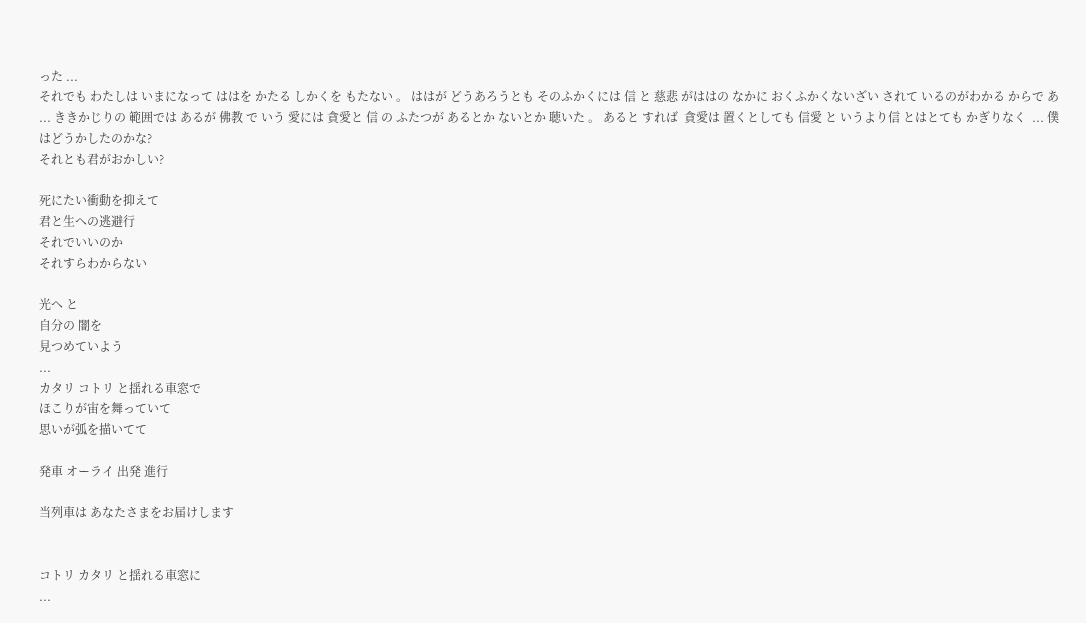った ...
それでも わたしは いまになって ははを かたる しかくを もたない 。 ははが どうあろうとも そのふかくには 信 と 慈悲 がははの なかに おくふかくないざい されて いるのがわかる からで あ ... ききかじりの 範囲では あるが 佛教 で いう 愛には 貪愛と 信 の ふたつが あるとか ないとか 聴いた 。 あると すれば  貪愛は 置くとしても 信愛 と いうより信 とはとても かぎりなく  ... 僕はどうかしたのかな?
それとも君がおかしい?

死にたい衝動を抑えて
君と生への逃避行
それでいいのか
それすらわからない

光へ と
自分の 闇を
見つめていよう
...
カタリ コトリ と揺れる車窓で
ほこりが宙を舞っていて
思いが弧を描いてて

発車 オーライ 出発 進行

当列車は あなたさまをお届けします


コトリ カタリ と揺れる車窓に
...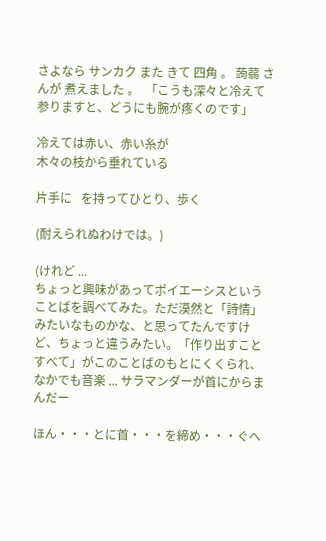さよなら サンカク また きて 四角 。 蒟蒻 さんが 煮えました 。  「こうも深々と冷えて参りますと、どうにも腕が疼くのです」

冷えては赤い、赤い糸が
木々の枝から垂れている

片手に   を持ってひとり、歩く

(耐えられぬわけでは。)

(けれど ...
ちょっと興味があってポイエーシスということばを調べてみた。ただ漠然と「詩情」みたいなものかな、と思ってたんですけど、ちょっと違うみたい。「作り出すことすべて」がこのことばのもとにくくられ、なかでも音楽 ... サラマンダーが首にからまんだー

ほん・・・とに首・・・を締め・・・ぐへ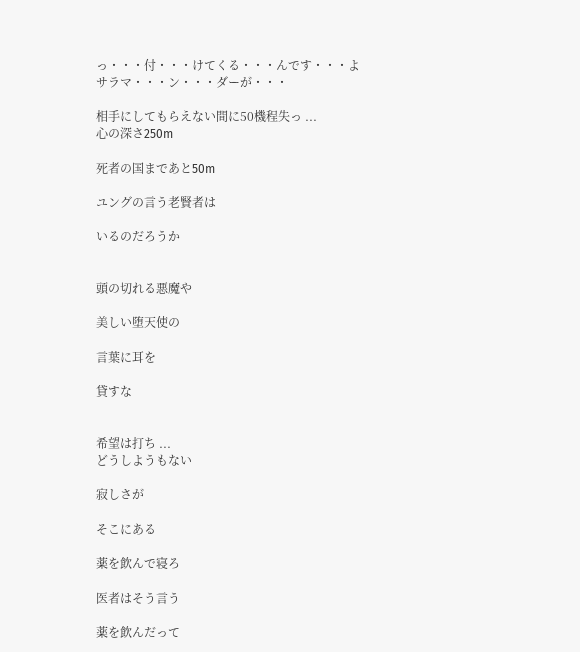っ・・・付・・・けてくる・・・んです・・・よ
サラマ・・・ン・・・ダーが・・・

相手にしてもらえない間に50機程失っ ...
心の深さ250m

死者の国まであと50m

ユングの言う老賢者は

いるのだろうか


頭の切れる悪魔や

美しい堕天使の

言葉に耳を

貸すな


希望は打ち ...
どうしようもない

寂しさが

そこにある

薬を飲んで寝ろ

医者はそう言う

薬を飲んだって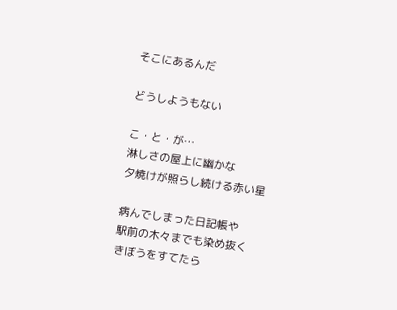そこにあるんだ

どうしようもない

こ・と・が…
淋しさの屋上に幽かな
夕焼けが照らし続ける赤い星

病んでしまった日記帳や
駅前の木々までも染め抜く
きぼうをすてたら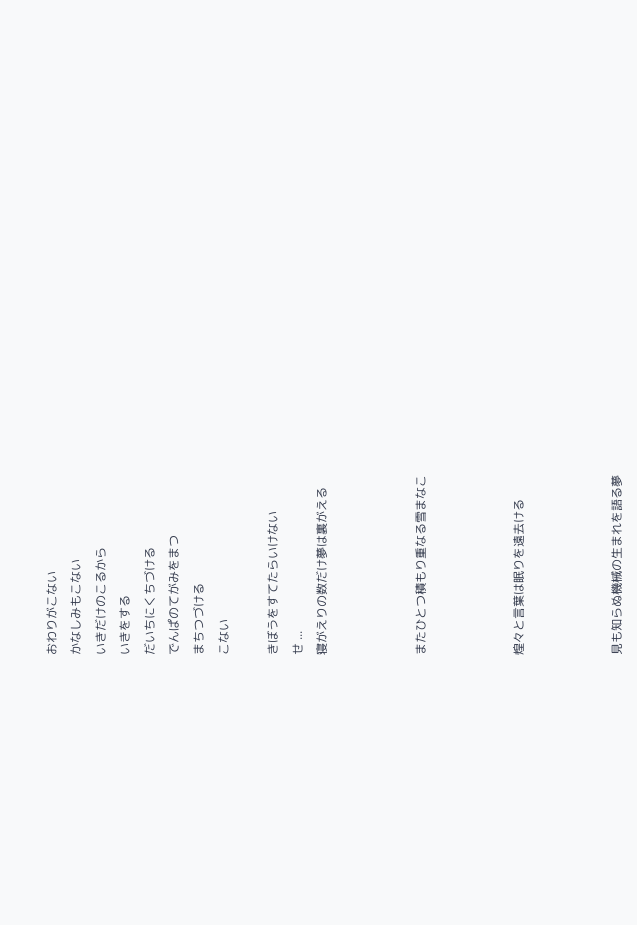おわりがこない
かなしみもこない
いきだけのこるから
いきをする
だいちにくちづける
でんぱのてがみをまつ
まちつづける
こない

きぼうをすてたらいけない
せ ...
寝がえりの数だけ夢は裏がえる



またひとつ積もり重なる雪まなこ



煌々と言葉は眠りを遠去ける



見も知らぬ機械の生まれを語る夢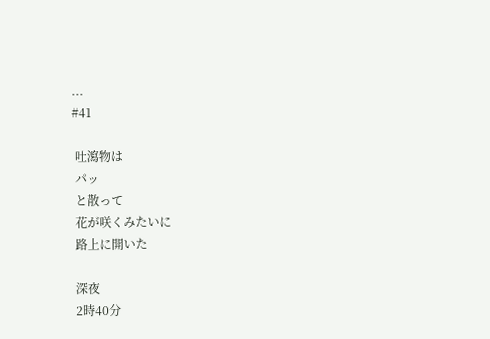...
#41

 吐瀉物は
 パッ
 と散って
 花が咲くみたいに
 路上に開いた

 深夜
 2時40分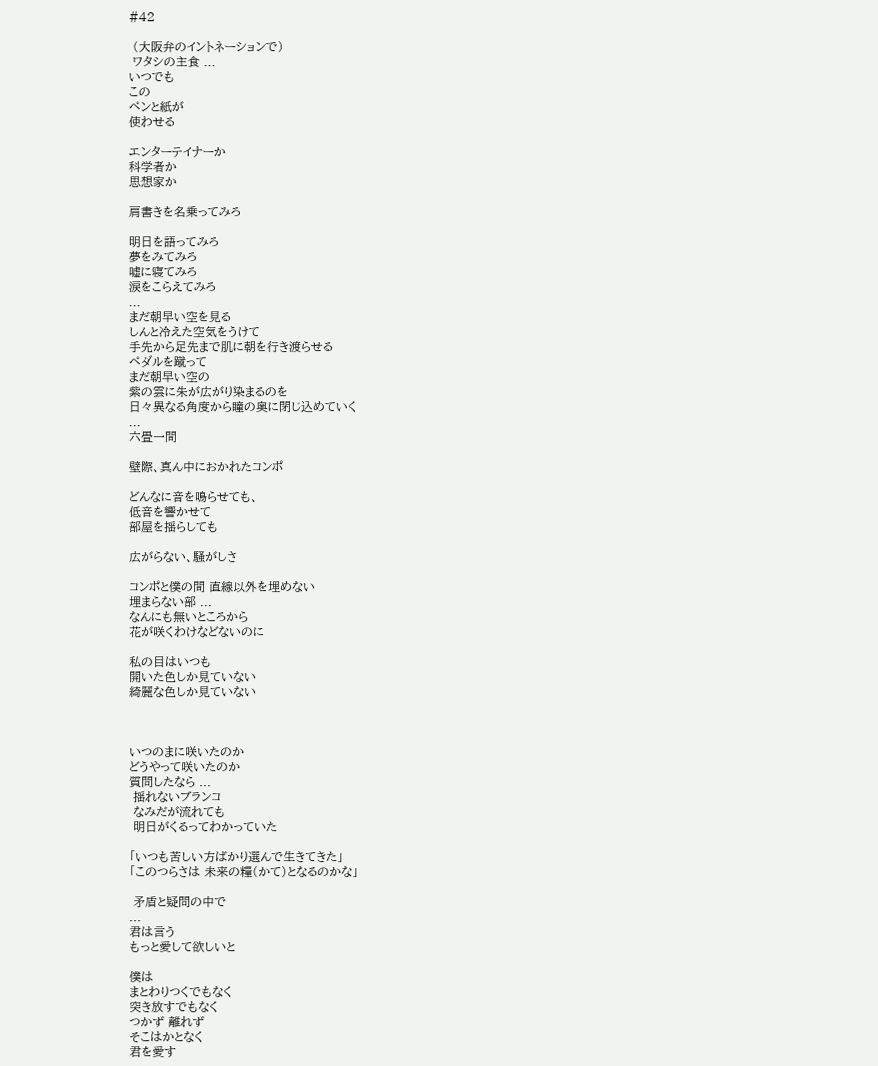#42

 (大阪弁のイントネーションで)
 ワタシの主食 ...
いつでも
この
ペンと紙が
使わせる

エンターテイナーか
科学者か
思想家か

肩書きを名乗ってみろ

明日を語ってみろ
夢をみてみろ
嘘に寝てみろ
涙をこらえてみろ
...
まだ朝早い空を見る
しんと冷えた空気をうけて
手先から足先まで肌に朝を行き渡らせる
ペダルを蹴って
まだ朝早い空の
紫の雲に朱が広がり染まるのを
日々異なる角度から瞳の奥に閉じ込めていく
...
六畳一間

壁際、真ん中におかれたコンポ

どんなに音を鳴らせても、
低音を響かせて
部屋を揺らしても

広がらない、騒がしさ

コンポと僕の間 直線以外を埋めない
埋まらない部 ...
なんにも無いところから
花が咲くわけなどないのに

私の目はいつも
開いた色しか見ていない
綺麗な色しか見ていない



いつのまに咲いたのか
どうやって咲いたのか
質問したなら ...
 揺れないブランコ
 なみだが流れても
 明日がくるってわかっていた

「いつも苦しい方ばかり選んで生きてきた」
「このつらさは 未来の糧(かて)となるのかな」

 矛盾と疑問の中で
...
君は言う
もっと愛して欲しいと

僕は
まとわりつくでもなく
突き放すでもなく
つかず 離れず
そこはかとなく
君を愛す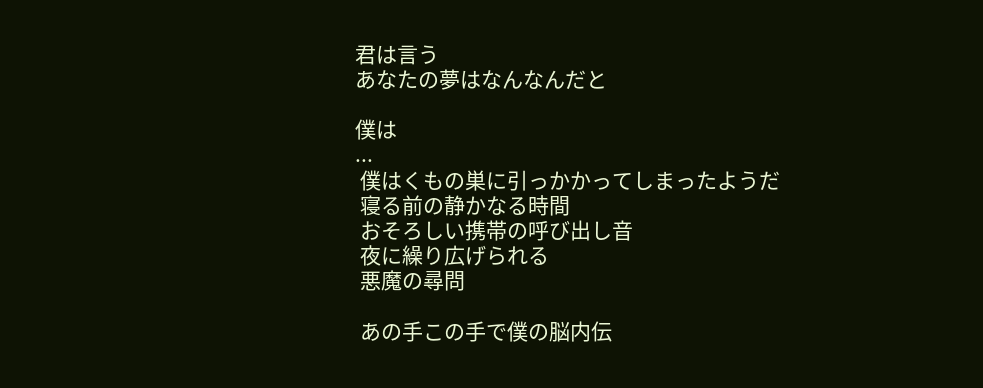君は言う
あなたの夢はなんなんだと

僕は
...
 僕はくもの巣に引っかかってしまったようだ
 寝る前の静かなる時間
 おそろしい携帯の呼び出し音
 夜に繰り広げられる
 悪魔の尋問

 あの手この手で僕の脳内伝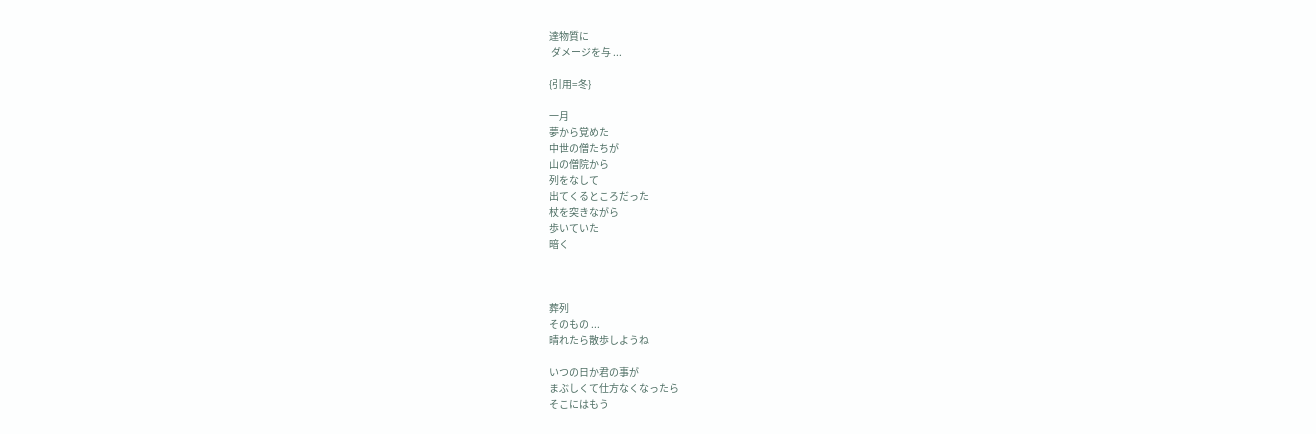達物質に
 ダメージを与 ...

{引用=冬}

一月
夢から覚めた
中世の僧たちが
山の僧院から
列をなして
出てくるところだった
杖を突きながら
歩いていた
暗く



葬列
そのもの ...
晴れたら散歩しようね

いつの日か君の事が
まぶしくて仕方なくなったら
そこにはもう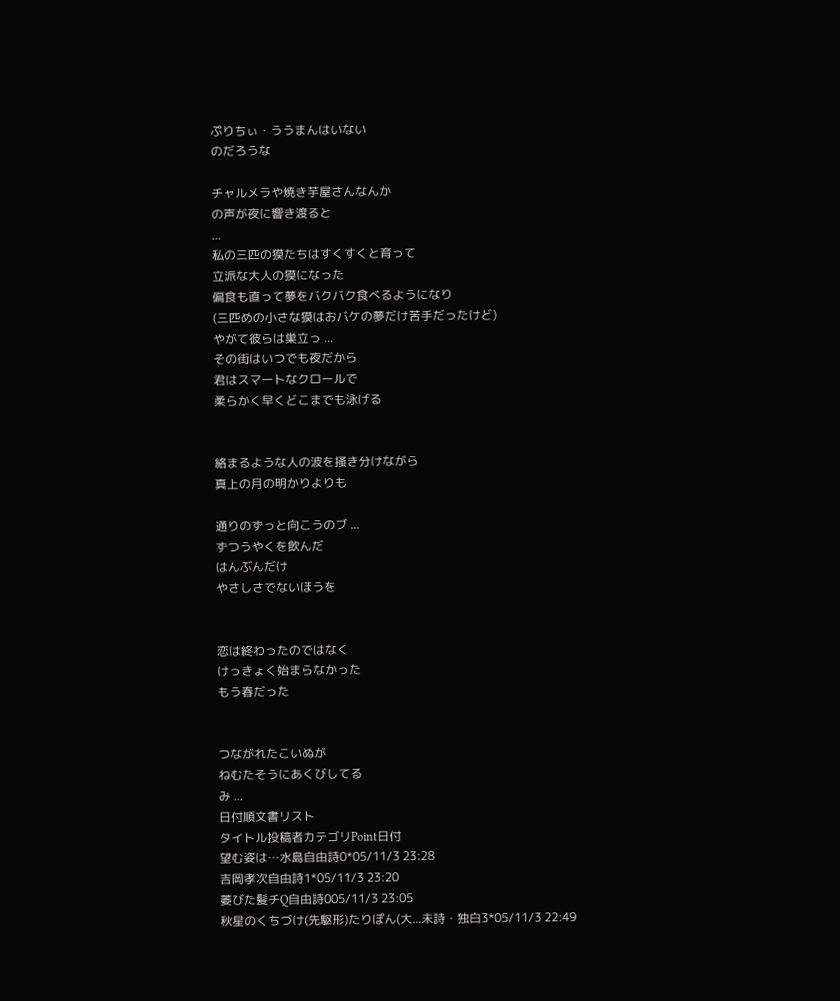ぷりちぃ・ううまんはいない
のだろうな

チャルメラや焼き芋屋さんなんか
の声が夜に響き渡ると
...
私の三匹の獏たちはすくすくと育って
立派な大人の獏になった
偏食も直って夢をバクバク食べるようになり
(三匹めの小さな獏はおバケの夢だけ苦手だったけど)
やがて彼らは巣立っ ...
その街はいつでも夜だから
君はスマートなクロールで
柔らかく早くどこまでも泳げる


絡まるような人の波を掻き分けながら
真上の月の明かりよりも

通りのずっと向こうのブ ...
ずつうやくを飲んだ
はんぶんだけ
やさしさでないほうを


恋は終わったのではなく
けっきょく始まらなかった
もう春だった


つながれたこいぬが
ねむたそうにあくびしてる
み ...
日付順文書リスト
タイトル投稿者カテゴリPoint日付
望む姿は…水島自由詩0*05/11/3 23:28
吉岡孝次自由詩1*05/11/3 23:20
萎びた髪チQ自由詩005/11/3 23:05
秋星のくちづけ(先駆形)たりぽん(大...未詩・独白3*05/11/3 22:49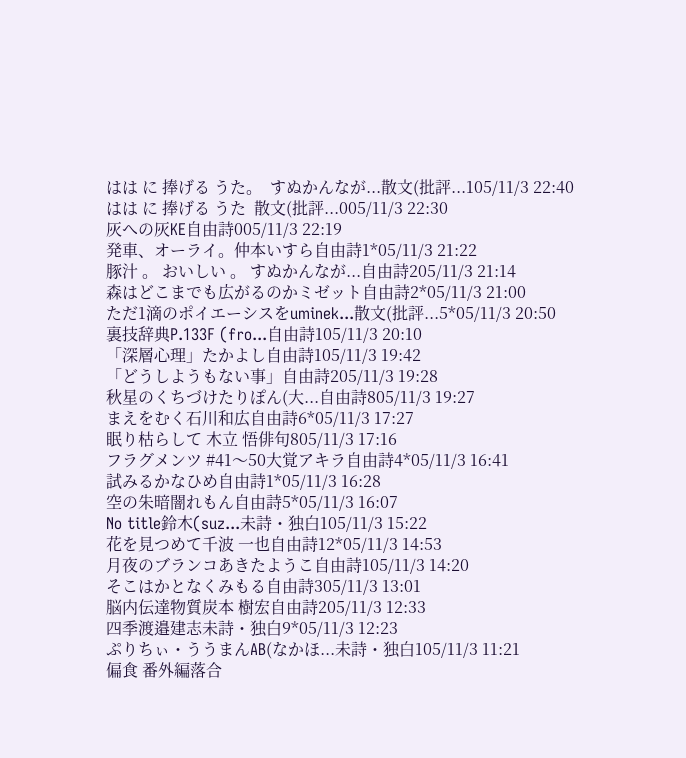はは に 捧げる うた。  すぬかんなが...散文(批評...105/11/3 22:40
はは に 捧げる うた  散文(批評...005/11/3 22:30
灰への灰KE自由詩005/11/3 22:19
発車、オーライ。仲本いすら自由詩1*05/11/3 21:22
豚汁 。 おいしい 。 すぬかんなが...自由詩205/11/3 21:14
森はどこまでも広がるのかミゼット自由詩2*05/11/3 21:00
ただ1滴のポイエーシスをuminek...散文(批評...5*05/11/3 20:50
裏技辞典P.133F (fro...自由詩105/11/3 20:10
「深層心理」たかよし自由詩105/11/3 19:42
「どうしようもない事」自由詩205/11/3 19:28
秋星のくちづけたりぽん(大...自由詩805/11/3 19:27
まえをむく石川和広自由詩6*05/11/3 17:27
眠り枯らして 木立 悟俳句805/11/3 17:16
フラグメンツ #41〜50大覚アキラ自由詩4*05/11/3 16:41
試みるかなひめ自由詩1*05/11/3 16:28
空の朱暗闇れもん自由詩5*05/11/3 16:07
No title鈴木(suz...未詩・独白105/11/3 15:22
花を見つめて千波 一也自由詩12*05/11/3 14:53
月夜のブランコあきたようこ自由詩105/11/3 14:20
そこはかとなくみもる自由詩305/11/3 13:01
脳内伝達物質炭本 樹宏自由詩205/11/3 12:33
四季渡邉建志未詩・独白9*05/11/3 12:23
ぷりちぃ・ううまんAB(なかほ...未詩・独白105/11/3 11:21
偏食 番外編落合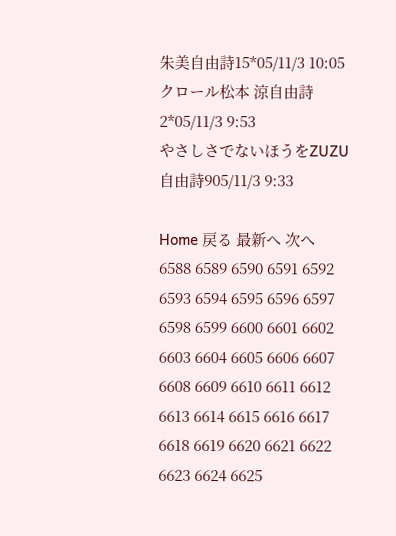朱美自由詩15*05/11/3 10:05
クロール松本 涼自由詩2*05/11/3 9:53
やさしさでないほうをZUZU自由詩905/11/3 9:33

Home 戻る 最新へ 次へ
6588 6589 6590 6591 6592 6593 6594 6595 6596 6597 6598 6599 6600 6601 6602 6603 6604 6605 6606 6607 6608 6609 6610 6611 6612 6613 6614 6615 6616 6617 6618 6619 6620 6621 6622 6623 6624 6625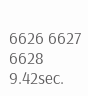6626 6627 6628
9.42sec.